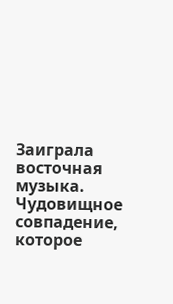Заиграла восточная музыка. Чудовищное совпадение, которое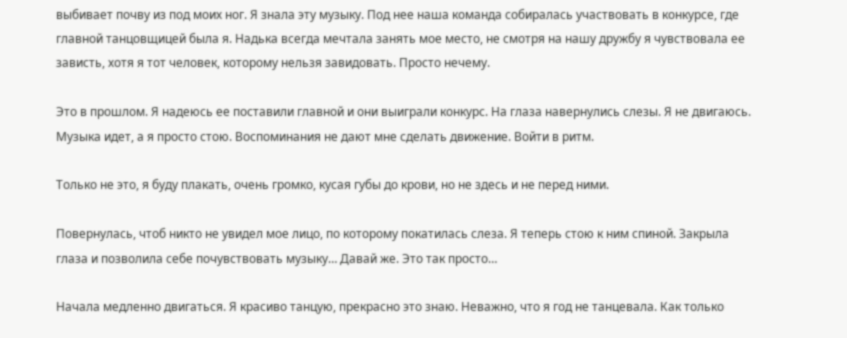выбивает почву из под моих ног. Я знала эту музыку. Под нее наша команда собиралась участвовать в конкурсе, где главной танцовщицей была я. Надька всегда мечтала занять мое место, не смотря на нашу дружбу я чувствовала ее зависть, хотя я тот человек, которому нельзя завидовать. Просто нечему.

Это в прошлом. Я надеюсь ее поставили главной и они выиграли конкурс. На глаза навернулись слезы. Я не двигаюсь. Музыка идет, а я просто стою. Воспоминания не дают мне сделать движение. Войти в ритм.

Только не это, я буду плакать, очень громко, кусая губы до крови, но не здесь и не перед ними.

Повернулась, чтоб никто не увидел мое лицо, по которому покатилась слеза. Я теперь стою к ним спиной. Закрыла глаза и позволила себе почувствовать музыку… Давай же. Это так просто…

Начала медленно двигаться. Я красиво танцую, прекрасно это знаю. Неважно, что я год не танцевала. Как только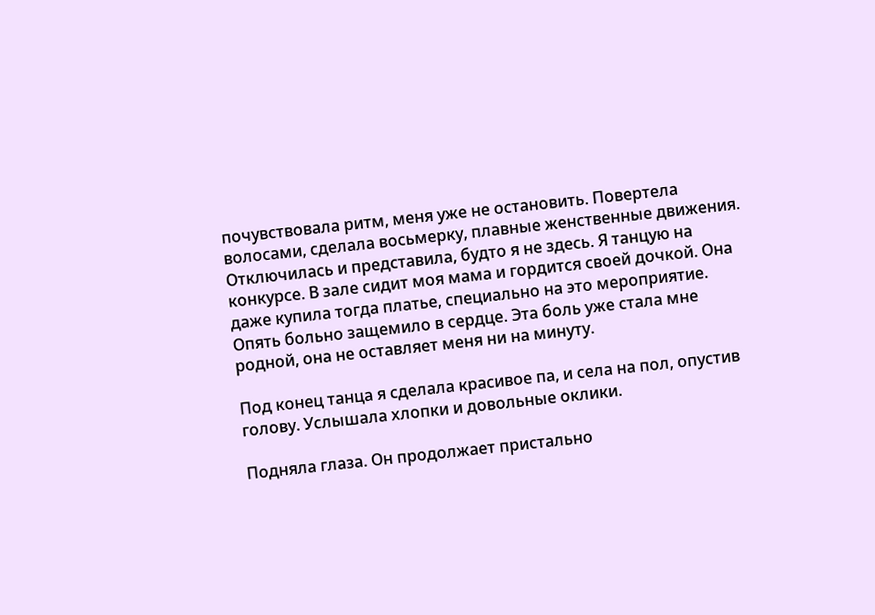почувствовала ритм, меня уже не остановить. Повертела волосами, сделала восьмерку, плавные женственные движения. Отключилась и представила, будто я не здесь. Я танцую на конкурсе. В зале сидит моя мама и гордится своей дочкой. Она даже купила тогда платье, специально на это мероприятие. Опять больно защемило в сердце. Эта боль уже стала мне родной, она не оставляет меня ни на минуту.

Под конец танца я сделала красивое па, и села на пол, опустив голову. Услышала хлопки и довольные оклики.

Подняла глаза. Он продолжает пристально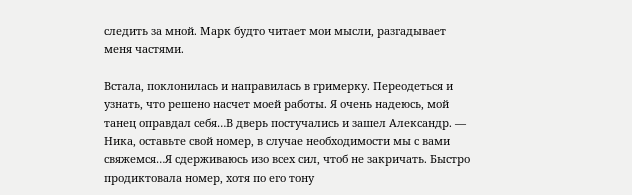следить за мной. Марк будто читает мои мысли, разгадывает меня частями.

Встала, поклонилась и направилась в гримерку. Переодеться и узнать, что решено насчет моей работы. Я очень надеюсь, мой танец оправдал себя…В дверь постучались и зашел Александр. — Ника, оставьте свой номер, в случае необходимости мы с вами свяжемся…Я сдерживаюсь изо всех сил, чтоб не закричать. Быстро продиктовала номер, хотя по его тону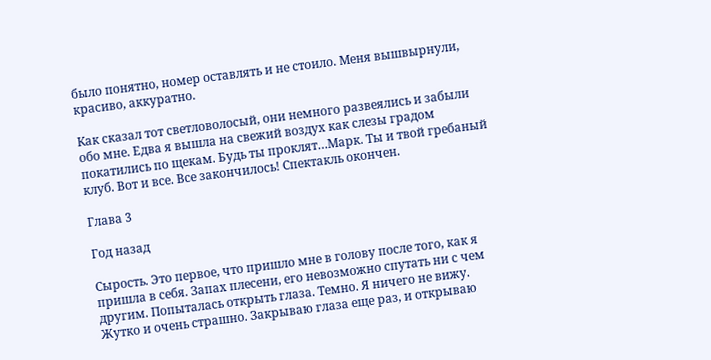было понятно, номер оставлять и не стоило. Меня вышвырнули, красиво, аккуратно.

Как сказал тот светловолосый, они немного развеялись и забыли обо мне. Едва я вышла на свежий воздух как слезы градом покатились по щекам. Будь ты проклят…Марк. Ты и твой гребаный клуб. Вот и все. Все закончилось! Спектакль окончен.

Глава 3

Год назад

Сырость. Это первое, что пришло мне в голову после того, как я пришла в себя. Запах плесени, его невозможно спутать ни с чем другим. Попыталась открыть глаза. Темно. Я ничего не вижу. Жутко и очень страшно. Закрываю глаза еще раз, и открываю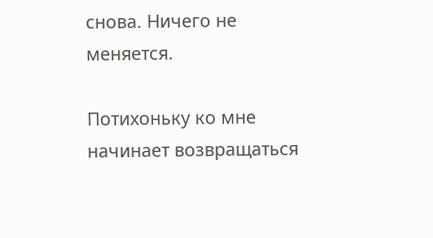снова. Ничего не меняется.

Потихоньку ко мне начинает возвращаться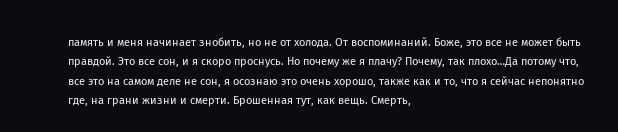память и меня начинает знобить, но не от холода. От воспоминаний. Боже, это все не может быть правдой. Это все сон, и я скоро проснусь. Но почему же я плачу? Почему, так плохо…Да потому что, все это на самом деле не сон, я осознаю это очень хорошо, также как и то, что я сейчас непонятно где, на грани жизни и смерти. Брошенная тут, как вещь. Смерть,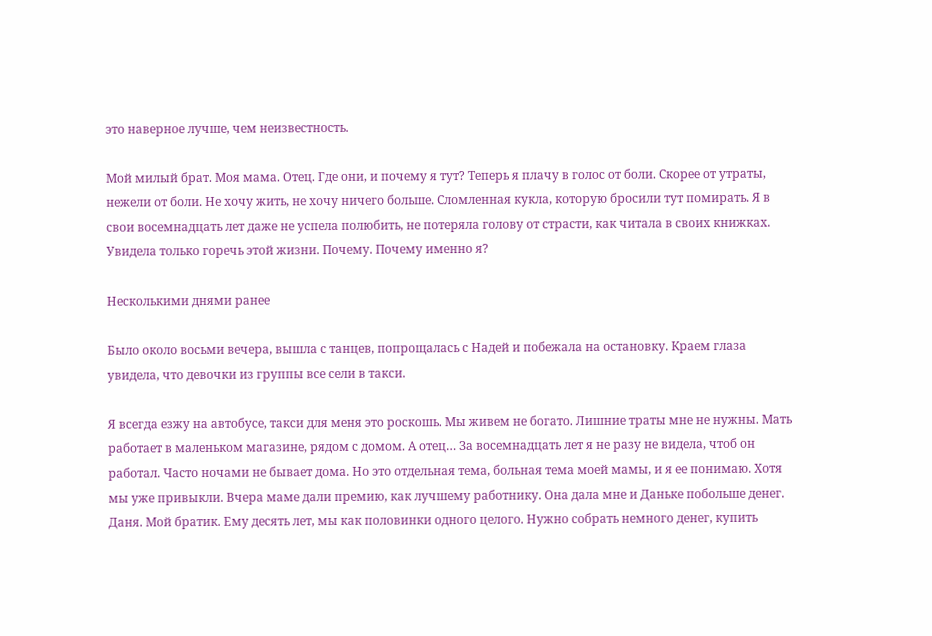это наверное лучше, чем неизвестность.

Мой милый брат. Моя мама. Отец. Где они, и почему я тут? Теперь я плачу в голос от боли. Скорее от утраты, нежели от боли. Не хочу жить, не хочу ничего больше. Сломленная кукла, которую бросили тут помирать. Я в свои восемнадцать лет даже не успела полюбить, не потеряла голову от страсти, как читала в своих книжках. Увидела только горечь этой жизни. Почему. Почему именно я?

Несколькими днями ранее

Было около восьми вечера, вышла с танцев, попрощалась с Надей и побежала на остановку. Краем глаза увидела, что девочки из группы все сели в такси.

Я всегда езжу на автобусе, такси для меня это роскошь. Мы живем не богато. Лишние траты мне не нужны. Мать работает в маленьком магазине, рядом с домом. А отец… За восемнадцать лет я не разу не видела, чтоб он работал. Часто ночами не бывает дома. Но это отдельная тема, больная тема моей мамы, и я ее понимаю. Хотя мы уже привыкли. Вчера маме дали премию, как лучшему работнику. Она дала мне и Даньке побольше денег. Даня. Мой братик. Ему десять лет, мы как половинки одного целого. Нужно собрать немного денег, купить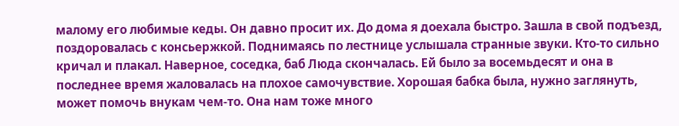малому его любимые кеды. Он давно просит их. До дома я доехала быстро. Зашла в свой подъезд, поздоровалась с консьержкой. Поднимаясь по лестнице услышала странные звуки. Кто-то сильно кричал и плакал. Наверное, соседка, баб Люда скончалась. Ей было за восемьдесят и она в последнее время жаловалась на плохое самочувствие. Хорошая бабка была, нужно заглянуть, может помочь внукам чем-то. Она нам тоже много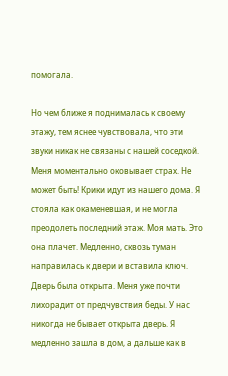помогала.

Но чем ближе я поднималась к своему этажу, тем яснее чувствовала, что эти звуки никак не связаны с нашей соседкой. Меня моментально оковывает страх. Не может быть! Крики идут из нашего дома. Я стояла как окаменевшая, и не могла преодолеть последний этаж. Моя мать. Это она плачет. Медленно, сквозь туман направилась к двери и вставила ключ. Дверь была открыта. Меня уже почти лихорадит от предчувствия беды. У нас никогда не бывает открыта дверь. Я медленно зашла в дом, а дальше как в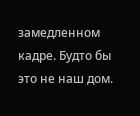замедленном кадре. Будто бы это не наш дом.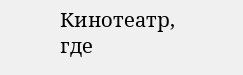Кинотеатр, где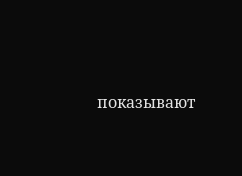показывают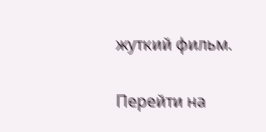жуткий фильм.

Перейти на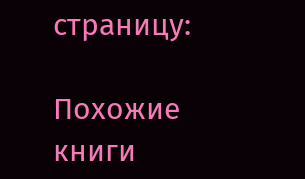страницу:

Похожие книги